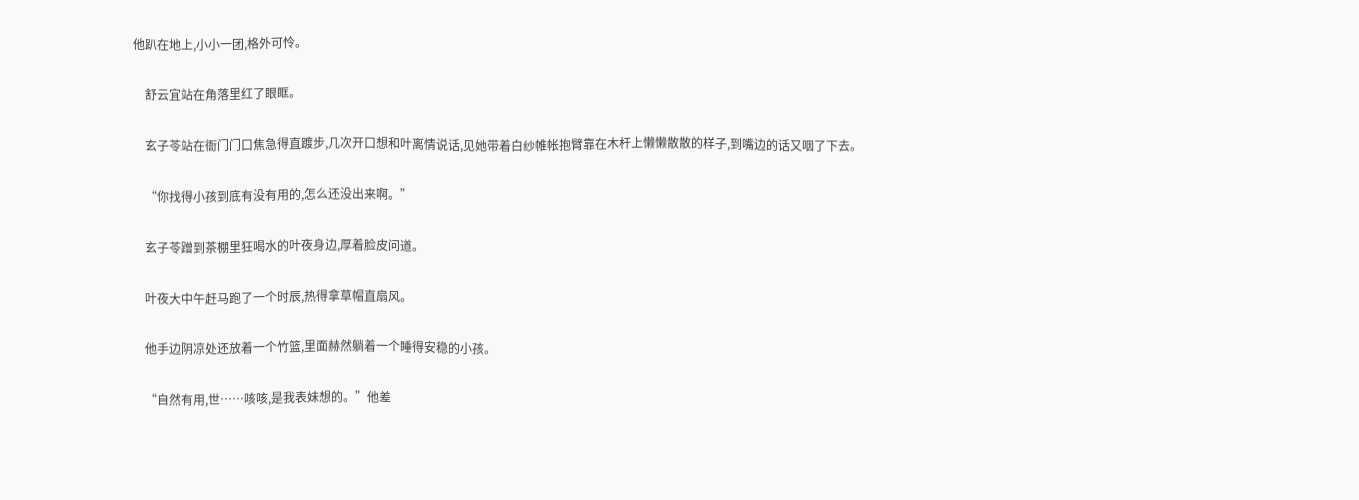他趴在地上,小小一团,格外可怜。

    舒云宜站在角落里红了眼眶。

    玄子苓站在衙门门口焦急得直踱步,几次开口想和叶离情说话,见她带着白纱帷帐抱臂靠在木杆上懒懒散散的样子,到嘴边的话又咽了下去。

    “你找得小孩到底有没有用的,怎么还没出来啊。”

    玄子苓蹭到茶棚里狂喝水的叶夜身边,厚着脸皮问道。

    叶夜大中午赶马跑了一个时辰,热得拿草帽直扇风。

    他手边阴凉处还放着一个竹篮,里面赫然躺着一个睡得安稳的小孩。

    “自然有用,世……咳咳,是我表妹想的。”他差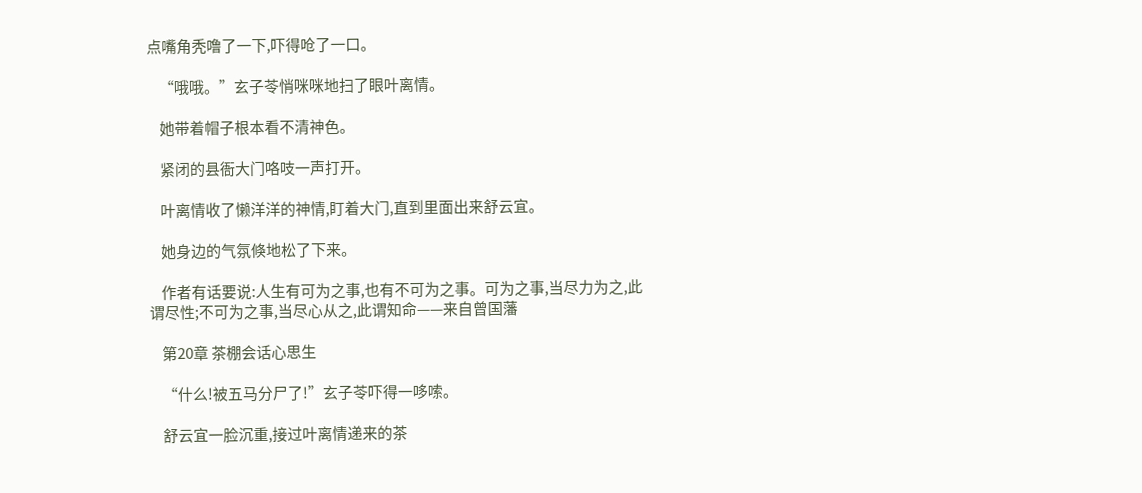点嘴角秃噜了一下,吓得呛了一口。

    “哦哦。”玄子苓悄咪咪地扫了眼叶离情。

    她带着帽子根本看不清神色。

    紧闭的县衙大门咯吱一声打开。

    叶离情收了懒洋洋的神情,盯着大门,直到里面出来舒云宜。

    她身边的气氛倏地松了下来。

    作者有话要说:人生有可为之事,也有不可为之事。可为之事,当尽力为之,此谓尽性;不可为之事,当尽心从之,此谓知命——来自曾国藩

    第20章 茶棚会话心思生

    “什么!被五马分尸了!”玄子苓吓得一哆嗦。

    舒云宜一脸沉重,接过叶离情递来的茶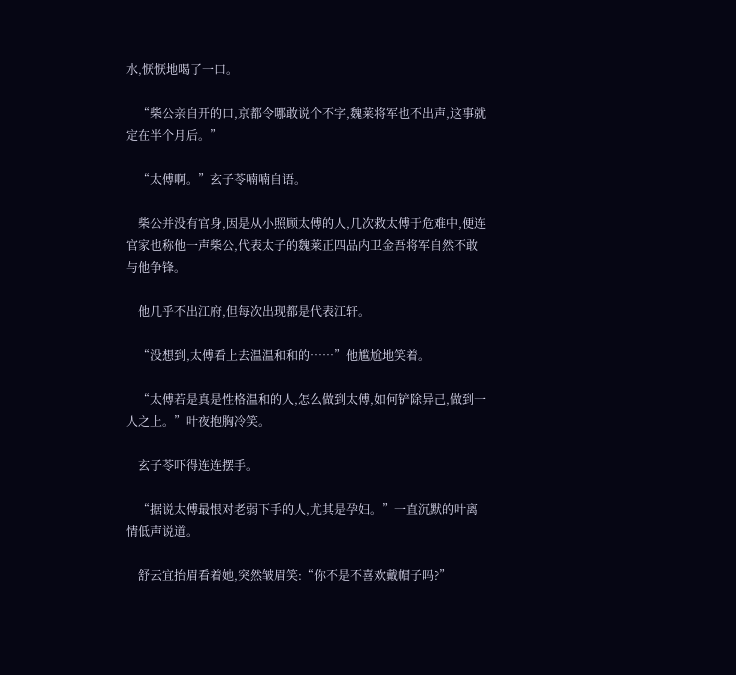水,恹恹地喝了一口。

    “柴公亲自开的口,京都令哪敢说个不字,魏莱将军也不出声,这事就定在半个月后。”

    “太傅啊。”玄子苓喃喃自语。

    柴公并没有官身,因是从小照顾太傅的人,几次救太傅于危难中,便连官家也称他一声柴公,代表太子的魏莱正四品内卫金吾将军自然不敢与他争锋。

    他几乎不出江府,但每次出现都是代表江轩。

    “没想到,太傅看上去温温和和的……”他尴尬地笑着。

    “太傅若是真是性格温和的人,怎么做到太傅,如何铲除异己,做到一人之上。”叶夜抱胸冷笑。

    玄子苓吓得连连摆手。

    “据说太傅最恨对老弱下手的人,尤其是孕妇。”一直沉默的叶离情低声说道。

    舒云宜抬眉看着她,突然皱眉笑:“你不是不喜欢戴帽子吗?”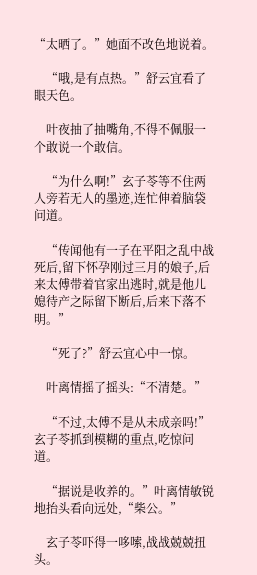“太晒了。”她面不改色地说着。

    “哦,是有点热。”舒云宜看了眼天色。

    叶夜抽了抽嘴角,不得不佩服一个敢说一个敢信。

    “为什么啊!”玄子苓等不住两人旁若无人的墨迹,连忙伸着脑袋问道。

    “传闻他有一子在平阳之乱中战死后,留下怀孕刚过三月的娘子,后来太傅带着官家出逃时,就是他儿媳待产之际留下断后,后来下落不明。”

    “死了?”舒云宜心中一惊。

    叶离情摇了摇头:“不清楚。”

    “不过,太傅不是从未成亲吗!”玄子苓抓到模糊的重点,吃惊问道。

    “据说是收养的。”叶离情敏锐地抬头看向远处,“柴公。”

    玄子苓吓得一哆嗦,战战兢兢扭头。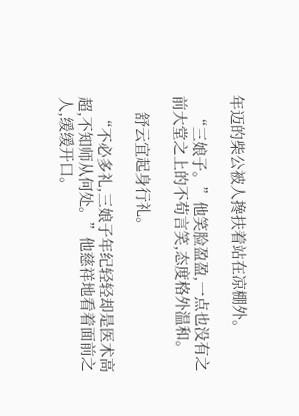年迈的柴公被人搀扶着站在凉棚外。

    “三娘子。”他笑脸盈盈,一点也没有之前大堂之上的不苟言笑,态度格外温和。

    舒云宜起身行礼。

    “不必多礼,三娘子年纪轻轻却是医术高超,不知师从何处。”他慈祥地看着面前之人,缓缓开口。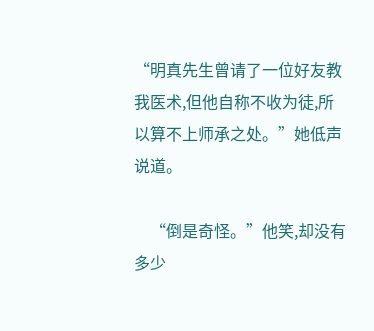“明真先生曾请了一位好友教我医术,但他自称不收为徒,所以算不上师承之处。”她低声说道。

    “倒是奇怪。”他笑,却没有多少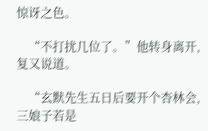惊讶之色。

    “不打扰几位了。”他转身离开,复又说道。

    “玄默先生五日后要开个杏林会,三娘子若是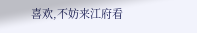喜欢,不妨来江府看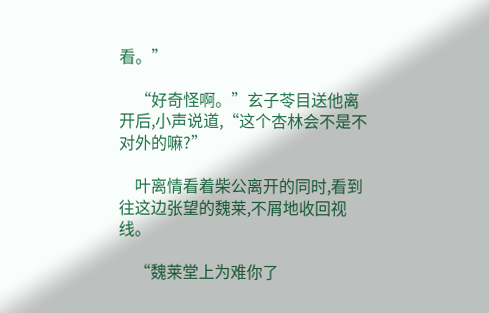看。”

    “好奇怪啊。”玄子苓目送他离开后,小声说道,“这个杏林会不是不对外的嘛?”

    叶离情看着柴公离开的同时,看到往这边张望的魏莱,不屑地收回视线。

    “魏莱堂上为难你了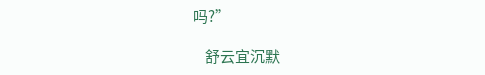吗?”

    舒云宜沉默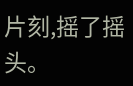片刻,摇了摇头。